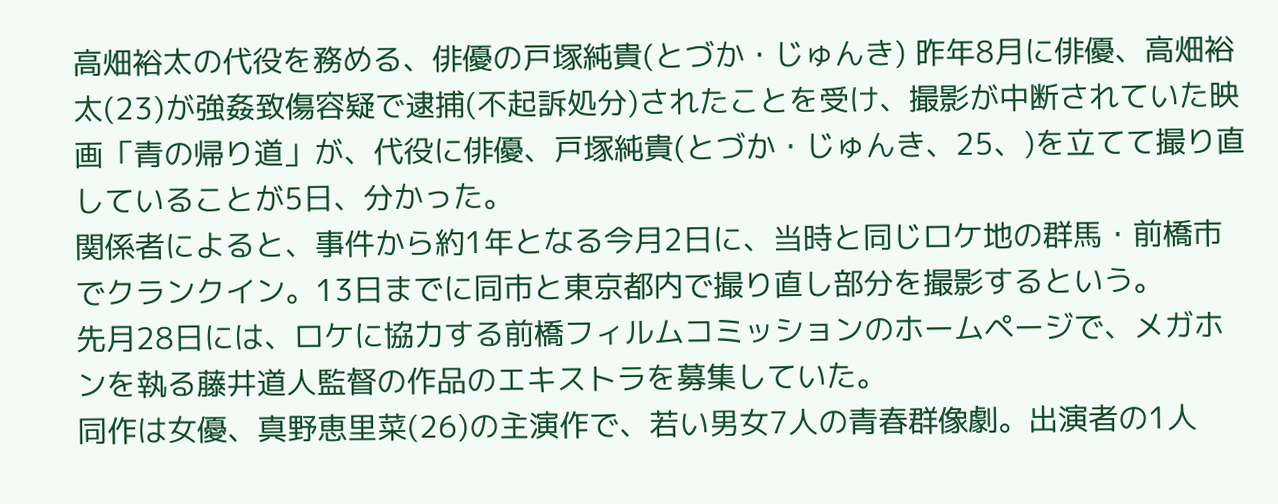高畑裕太の代役を務める、俳優の戸塚純貴(とづか・じゅんき) 昨年8月に俳優、高畑裕太(23)が強姦致傷容疑で逮捕(不起訴処分)されたことを受け、撮影が中断されていた映画「青の帰り道」が、代役に俳優、戸塚純貴(とづか・じゅんき、25、)を立てて撮り直していることが5日、分かった。
関係者によると、事件から約1年となる今月2日に、当時と同じロケ地の群馬・前橋市でクランクイン。13日までに同市と東京都内で撮り直し部分を撮影するという。
先月28日には、ロケに協力する前橋フィルムコミッションのホームページで、メガホンを執る藤井道人監督の作品のエキストラを募集していた。
同作は女優、真野恵里菜(26)の主演作で、若い男女7人の青春群像劇。出演者の1人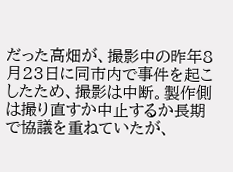だった高畑が、撮影中の昨年8月23日に同市内で事件を起こしたため、撮影は中断。製作側は撮り直すか中止するか長期で協議を重ねていたが、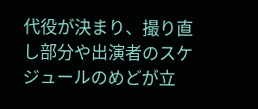代役が決まり、撮り直し部分や出演者のスケジュールのめどが立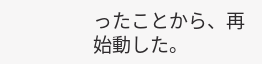ったことから、再始動した。